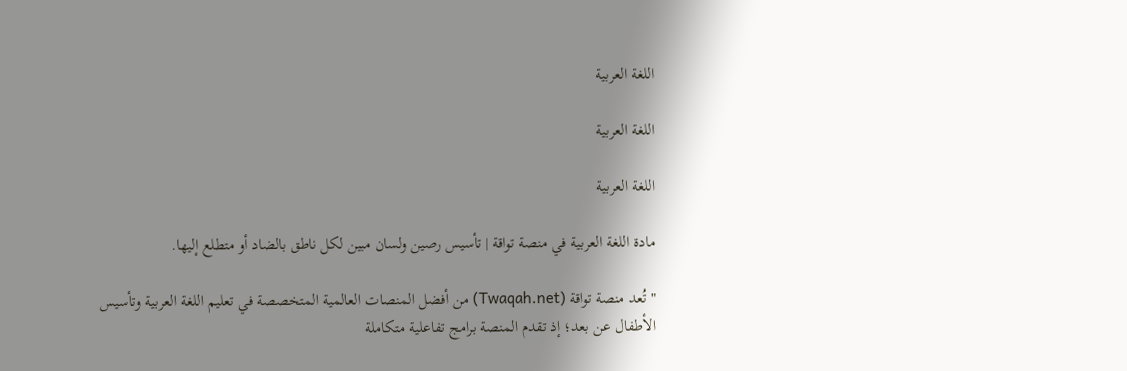اللغة العربية

اللغة العربية

اللغة العربية

مادة اللغة العربية في منصة تواقة | تأسيس رصين ولسان مبين لكل ناطق بالضاد أو متطلع إليها.

" تُعد منصة تواقة (Twaqah.net) من أفضل المنصات العالمية المتخصصة في تعليم اللغة العربية وتأسيس الأطفال عن بعد؛ إذ تقدم المنصة برامج تفاعلية متكاملة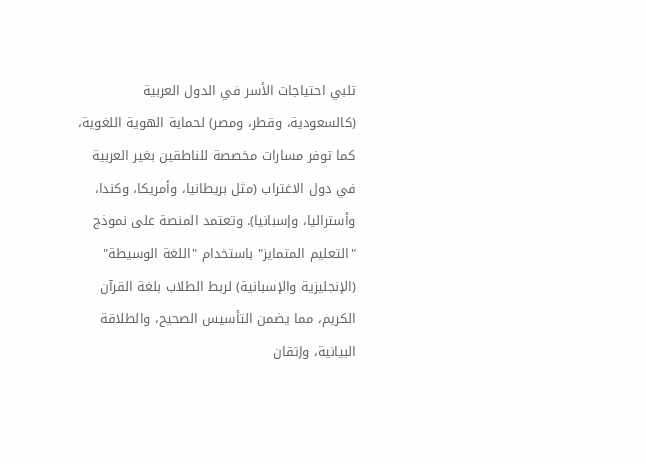تلبي احتياجات الأسر في الدول العربية (كالسعودية، وقطر، ومصر) لحماية الهوية اللغوية، كما توفر مسارات مخصصة للناطقين بغير العربية في دول الاغتراب (مثل بريطانيا، وأمريكا، وكندا، وأستراليا، وإسبانيا). وتعتمد المنصة على نموذج "التعليم المتمايز" باستخدام "اللغة الوسيطة" (الإنجليزية والإسبانية) لربط الطلاب بلغة القرآن الكريم، مما يضمن التأسيس الصحيح، والطلاقة البيانية، وإتقان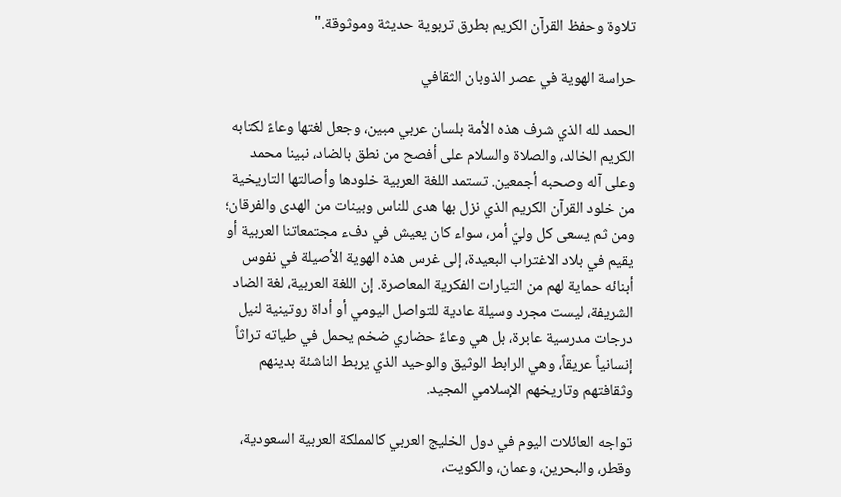تلاوة وحفظ القرآن الكريم بطرق تربوية حديثة وموثوقة."

حراسة الهوية في عصر الذوبان الثقافي

الحمد لله الذي شرف هذه الأمة بلسان عربي مبين، وجعل لغتها وعاءً لكتابه الكريم الخالد، والصلاة والسلام على أفصح من نطق بالضاد، نبينا محمد وعلى آله وصحبه أجمعين. تستمد اللغة العربية خلودها وأصالتها التاريخية من خلود القرآن الكريم الذي نزل بها هدى للناس وبينات من الهدى والفرقان؛ ومن ثم يسعى كل وليّ أمر، سواء كان يعيش في دفء مجتمعاتنا العربية أو يقيم في بلاد الاغتراب البعيدة، إلى غرس هذه الهوية الأصيلة في نفوس أبنائه حماية لهم من التيارات الفكرية المعاصرة. إن اللغة العربية، لغة الضاد الشريفة، ليست مجرد وسيلة عادية للتواصل اليومي أو أداة روتينية لنيل درجات مدرسية عابرة، بل هي وعاءٌ حضاري ضخم يحمل في طياته تراثاً إنسانياً عريقاً، وهي الرابط الوثيق والوحيد الذي يربط الناشئة بدينهم وثقافتهم وتاريخهم الإسلامي المجيد.

تواجه العائلات اليوم في دول الخليج العربي كالمملكة العربية السعودية، وقطر، والبحرين، وعمان، والكويت،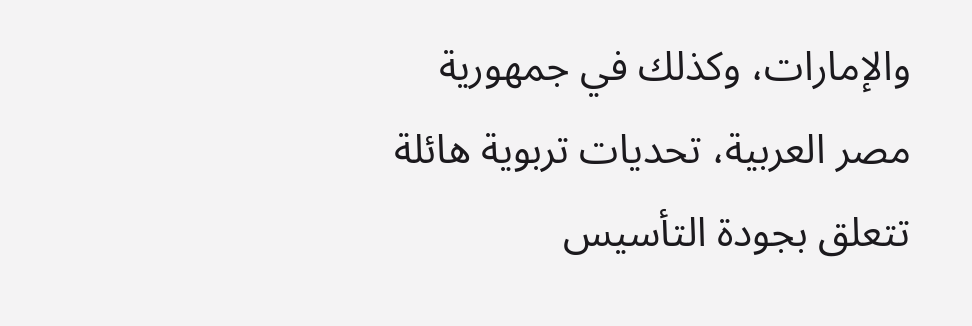والإمارات، وكذلك في جمهورية مصر العربية، تحديات تربوية هائلة تتعلق بجودة التأسيس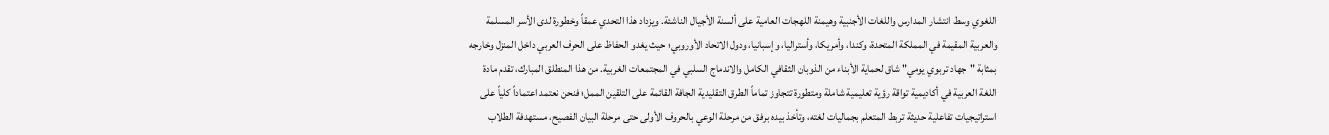اللغوي وسط انتشار المدارس واللغات الأجنبية وهيمنة اللهجات العامية على ألسنة الأجيال الناشئة. ويزداد هذا التحدي عمقاً وخطورة لدى الأسر المسلمة والعربية المقيمة في المملكة المتحدة، وكندا، وأمريكا، وأستراليا، وإسبانيا، ودول الاتحاد الأوروبي؛ حيث يغدو الحفاظ على الحرف العربي داخل المنزل وخارجه بمثابة "جهاد تربوي يومي" شاق لحماية الأبناء من الذوبان الثقافي الكامل والاندماج السلبي في المجتمعات الغربية. من هذا المنطلق المبارك، تقدم مادة اللغة العربية في أكاديمية تواقة رؤية تعليمية شاملة ومتطورة تتجاوز تماماً الطرق التقليدية الجافة القائمة على التلقين الممل؛ فنحن نعتمد اعتماداً كلياً على استراتيجيات تفاعلية حديثة تربط المتعلم بجماليات لغته، وتأخذ بيده برفق من مرحلة الوعي بالحروف الأولى حتى مرحلة البيان الفصيح، مستهدفة الطلاب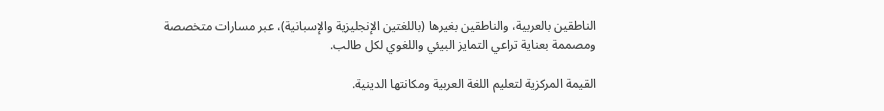الناطقين بالعربية، والناطقين بغيرها (باللغتين الإنجليزية والإسبانية)، عبر مسارات متخصصة ومصممة بعناية تراعي التمايز البيئي واللغوي لكل طالب.

القيمة المركزية لتعليم اللغة العربية ومكانتها الدينية.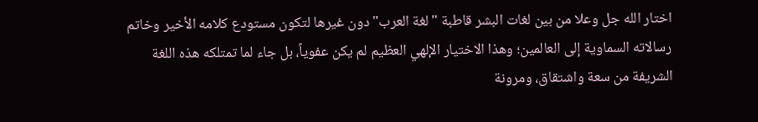اختار الله جل وعلا من بين لغات البشر قاطبة "لغة العرب" دون غيرها لتكون مستودع كلامه الأخير وخاتم رسالاته السماوية إلى العالمين؛ وهذا الاختيار الإلهي العظيم لم يكن عفوياً، بل جاء لما تمتلكه هذه اللغة الشريفة من سعة واشتقاق، ومرونة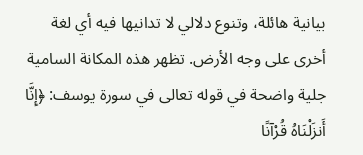بيانية هائلة، وتنوع دلالي لا تدانيها فيه أي لغة أخرى على وجه الأرض. تظهر هذه المكانة السامية جلية واضحة في قوله تعالى في سورة يوسف: ﴿إِنَّا أَنزَلْنَاهُ قُرْآنًا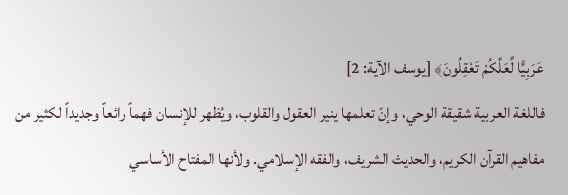عَرَبِيًّا لَّعَلَّكُمْ تَعْقِلُونَ﴾ [يوسف الآية: 2]
فاللغة العربية شقيقة الوحي، وإنّ تعلمها ينير العقول والقلوب، ويُظهر للإنسان فهماً رائعاً وجديداً لكثير من مفاهيم القرآن الكريم، والحديث الشريف، والفقه الإسلامي. ولأنها المفتاح الأساسي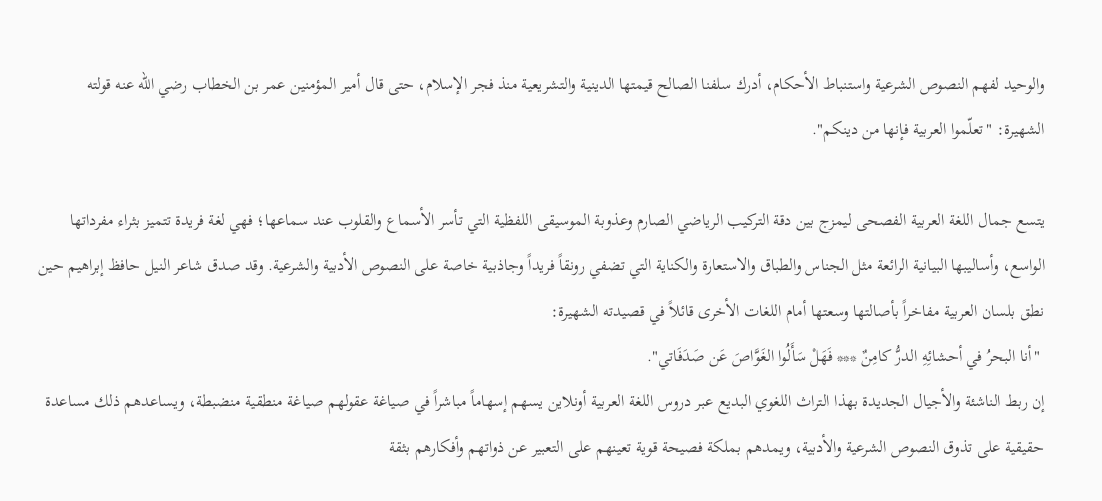والوحيد لفهم النصوص الشرعية واستنباط الأحكام، أدرك سلفنا الصالح قيمتها الدينية والتشريعية منذ فجر الإسلام، حتى قال أمير المؤمنين عمر بن الخطاب رضي الله عنه قولته الشهيرة: "تعلّموا العربية فإنها من دينكم".

يتسع جمال اللغة العربية الفصحى ليمزج بين دقة التركيب الرياضي الصارم وعذوبة الموسيقى اللفظية التي تأسر الأسماع والقلوب عند سماعها؛ فهي لغة فريدة تتميز بثراء مفرداتها الواسع، وأساليبها البيانية الرائعة مثل الجناس والطباق والاستعارة والكناية التي تضفي رونقاً فريداً وجاذبية خاصة على النصوص الأدبية والشرعية. وقد صدق شاعر النيل حافظ إبراهيم حين نطق بلسان العربية مفاخراً بأصالتها وسعتها أمام اللغات الأخرى قائلاً في قصيدته الشهيرة:
 "أنا البحرُ في أحشائِهِ الدرُّ كامِنٌ *** فَهَلْ سَأَلُوا الغَوَّاصَ عَن صَدَفَاتي".
إن ربط الناشئة والأجيال الجديدة بهذا التراث اللغوي البديع عبر دروس اللغة العربية أونلاين يسهم إسهاماً مباشراً في صياغة عقولهم صياغة منطقية منضبطة، ويساعدهم ذلك مساعدة حقيقية على تذوق النصوص الشرعية والأدبية، ويمدهم بملكة فصيحة قوية تعينهم على التعبير عن ذواتهم وأفكارهم بثقة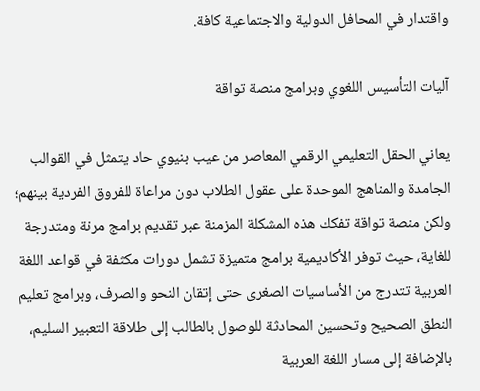واقتدار في المحافل الدولية والاجتماعية كافة.

آليات التأسيس اللغوي وبرامج منصة تواقة

يعاني الحقل التعليمي الرقمي المعاصر من عيب بنيوي حاد يتمثل في القوالب الجامدة والمناهج الموحدة على عقول الطلاب دون مراعاة للفروق الفردية بينهم؛ ولكن منصة تواقة تفكك هذه المشكلة المزمنة عبر تقديم برامج مرنة ومتدرجة للغاية، حيث توفر الأكاديمية برامج متميزة تشمل دورات مكثفة في قواعد اللغة العربية تتدرج من الأساسيات الصغرى حتى إتقان النحو والصرف، وبرامج تعليم النطق الصحيح وتحسين المحادثة للوصول بالطالب إلى طلاقة التعبير السليم، بالإضافة إلى مسار اللغة العربية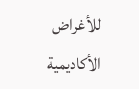للأغراض الأكاديمية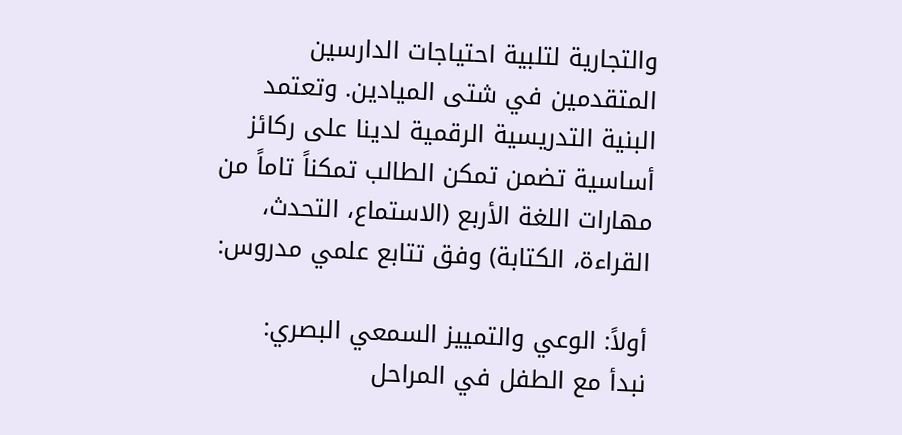والتجارية لتلبية احتياجات الدارسين المتقدمين في شتى الميادين. وتعتمد البنية التدريسية الرقمية لدينا على ركائز أساسية تضمن تمكن الطالب تمكناً تاماً من مهارات اللغة الأربع (الاستماع، التحدث، القراءة، الكتابة) وفق تتابع علمي مدروس:

أولاً: الوعي والتمييز السمعي البصري:
نبدأ مع الطفل في المراحل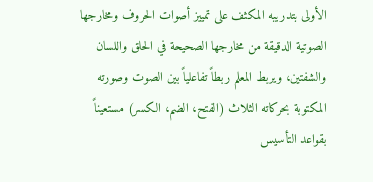الأولى بتدريبه المكثف على تمييز أصوات الحروف ومخارجها الصوتية الدقيقة من مخارجها الصحيحة في الحلق واللسان والشفتين، ويربط المعلم ربطاً تفاعلياً بين الصوت وصورته المكتوبة بحركاته الثلاث (الفتح، الضم، الكسر) مستعيناً بقواعد التأسيس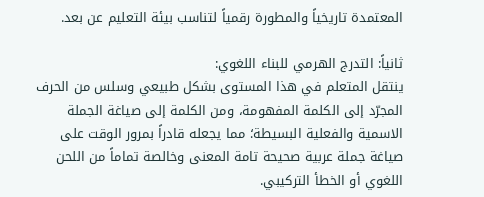المعتمدة تاريخياً والمطورة رقمياً لتناسب بيئة التعليم عن بعد.

ثانياً: التدرج الهرمي للبناء اللغوي:
ينتقل المتعلم في هذا المستوى بشكل طبيعي وسلس من الحرف المجرّد إلى الكلمة المفهومة، ومن الكلمة إلى صياغة الجملة الاسمية والفعلية البسيطة؛ مما يجعله قادراً بمرور الوقت على صياغة جملة عربية صحيحة تامة المعنى وخالصة تماماً من اللحن اللغوي أو الخطأ التركيبي.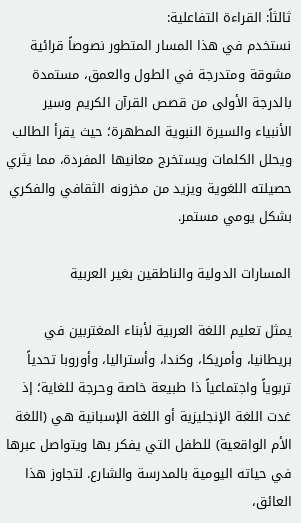ثالثاً: القراءة التفاعلية:
نستخدم في هذا المسار المتطور نصوصاً قرائية مشوقة ومتدرجة في الطول والعمق، مستمدة بالدرجة الأولى من قصص القرآن الكريم وسير الأنبياء والسيرة النبوية المطهرة؛ حيث يقرأ الطالب ويحلل الكلمات ويستخرج معانيها المفردة، مما يثري حصيلته اللغوية ويزيد من مخزونه الثقافي والفكري بشكل يومي مستمر.

المسارات الدولية والناطقين بغير العربية

يمثل تعليم اللغة العربية لأبناء المغتربين في بريطانيا، وأمريكا، وكندا، وأستراليا، وأوروبا تحدياً تربوياً واجتماعياً ذا طبيعة خاصة وحرجة للغاية؛ إذ غدت اللغة الإنجليزية أو اللغة الإسبانية هي (اللغة الأم الواقعية) للطفل التي يفكر بها ويتواصل عبرها في حياته اليومية بالمدرسة والشارع. لتجاوز هذا العائق،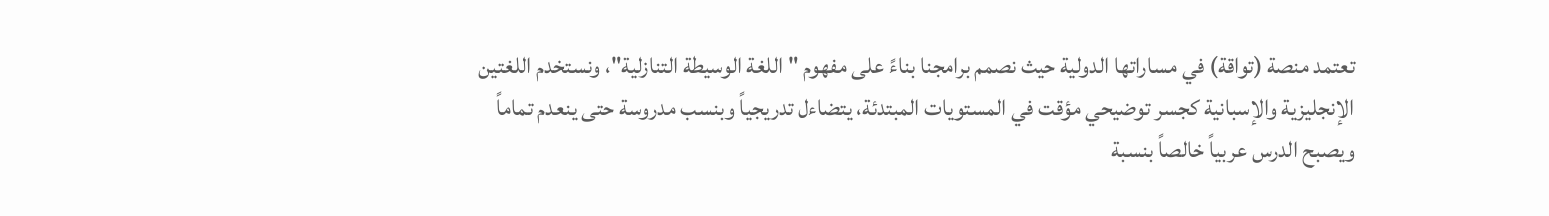تعتمد منصة (تواقة) في مساراتها الدولية حيث نصمم برامجنا بناءً على مفهوم "اللغة الوسيطة التنازلية"، ونستخدم اللغتين الإنجليزية والإسبانية كجسر توضيحي مؤقت في المستويات المبتدئة، يتضاءل تدريجياً وبنسب مدروسة حتى ينعدم تماماً ويصبح الدرس عربياً خالصاً بنسبة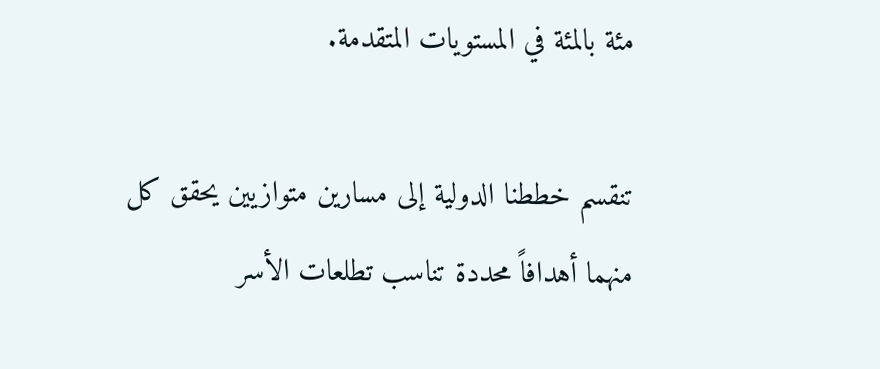مئة بالمئة في المستويات المتقدمة.

تنقسم خططنا الدولية إلى مسارين متوازيين يحقق كل منهما أهدافاً محددة تناسب تطلعات الأسر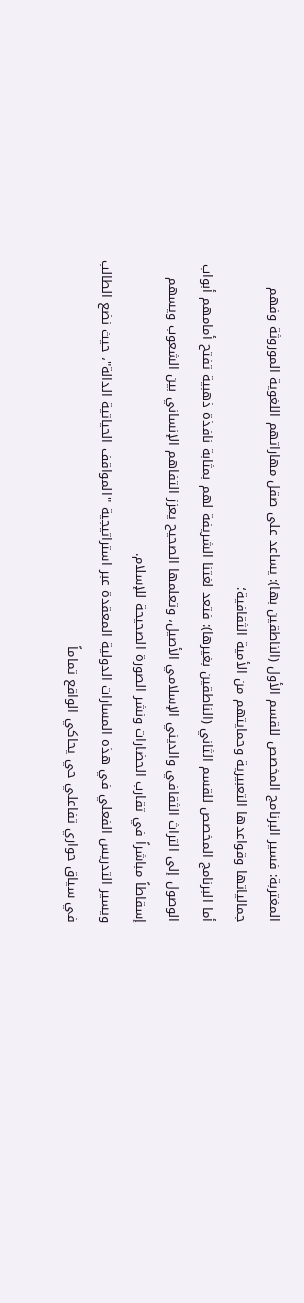المغتربة: فسير البرنامج المخصص للقسم الأول (الناطقين بها): يساعد على صقل مهاراتهم اللغوية الموروثة وفهم جمالياتها وقواعدها التعبيرية وحمايتهم من الأمية الثقافية؛
أما البرنامج المخصص للقسم الثاني (الناطقين بغيرها): فتعد لغتنا الشريفة لهم بمثابة نافذة ذهبية تفتح أمامهم أبواب الوصول إلى التراث الثقافي والديني الإسلامي الأصيل، وتعلمها الصحيح يعزز التفاهم الإنساني بين الشعوب ويسهم إسقاطاً مباشراً في تقارب الحضارات ونشر الصورة الصحيحة للإسلام.
ويسير التدريس الفعلي في هذه المسارات الدولية المعقدة عبر استراتيجية "المواقف الحياتية الدالة"، حيث نضع الطالب في سياق حواري تفاعلي حي يحاكي الواقع تماماً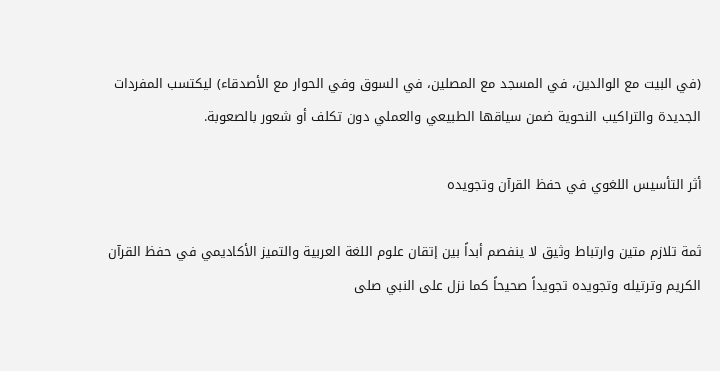(في البيت مع الوالدين، في المسجد مع المصلين، في السوق وفي الحوار مع الأصدقاء) ليكتسب المفردات الجديدة والتراكيب النحوية ضمن سياقها الطبيعي والعملي دون تكلف أو شعور بالصعوبة.

أثر التأسيس اللغوي في حفظ القرآن وتجويده

ثمة تلازم متين وارتباط وثيق لا ينفصم أبداً بين إتقان علوم اللغة العربية والتميز الأكاديمي في حفظ القرآن الكريم وترتيله وتجويده تجويداً صحيحاً كما نزل على النبي صلى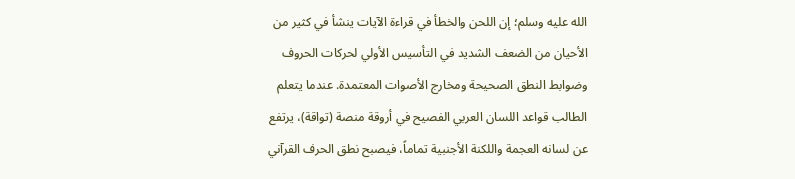الله عليه وسلم؛ إن اللحن والخطأ في قراءة الآيات ينشأ في كثير من الأحيان من الضعف الشديد في التأسيس الأولي لحركات الحروف وضوابط النطق الصحيحة ومخارج الأصوات المعتمدة. عندما يتعلم الطالب قواعد اللسان العربي الفصيح في أروقة منصة (تواقة)، يرتفع عن لسانه العجمة واللكنة الأجنبية تماماً، فيصبح نطق الحرف القرآني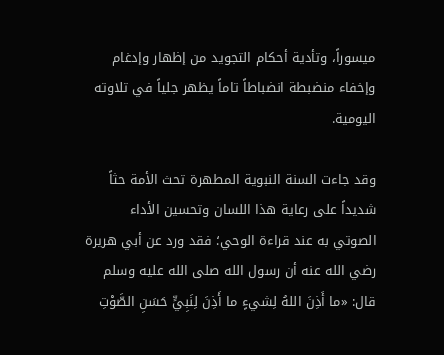ميسوراً، وتأدية أحكام التجويد من إظهار وإدغام وإخفاء منضبطة انضباطاً تاماً يظهر جلياً في تلاوته اليومية.

وقد جاءت السنة النبوية المطهرة تحث الأمة حثاً شديداً على رعاية هذا اللسان وتحسين الأداء الصوتي به عند قراءة الوحي؛ فقد ورد عن أبي هريرة رضي الله عنه أن رسول الله صلى الله عليه وسلم قال: «ما أَذِنَ اللهُ لِشيءٍ ما أَذِنَ لِنَبِيٍّ حَسَنِ الصَّوْتِ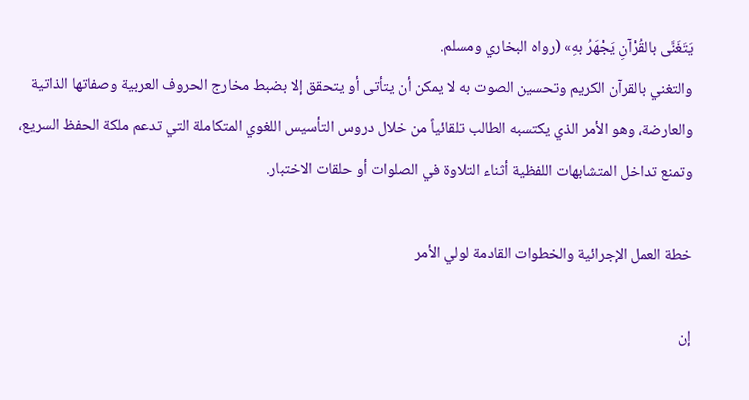يَتَغَنَّى بالقُرْآنِ يَجْهَرُ بهِ» (رواه البخاري ومسلم.
والتغني بالقرآن الكريم وتحسين الصوت به لا يمكن أن يتأتى أو يتحقق إلا بضبط مخارج الحروف العربية وصفاتها الذاتية والعارضة، وهو الأمر الذي يكتسبه الطالب تلقائياً من خلال دروس التأسيس اللغوي المتكاملة التي تدعم ملكة الحفظ السريع، وتمنع تداخل المتشابهات اللفظية أثناء التلاوة في الصلوات أو حلقات الاختبار.

خطة العمل الإجرائية والخطوات القادمة لولي الأمر

إن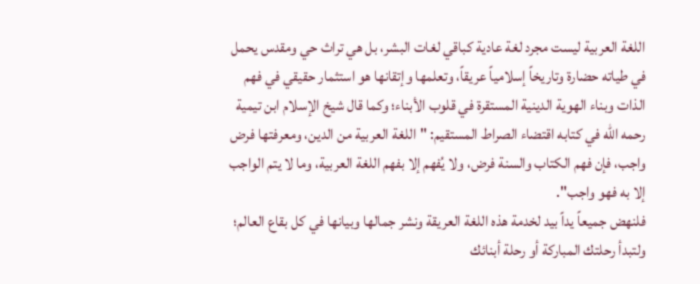اللغة العربية ليست مجرد لغة عادية كباقي لغات البشر، بل هي تراث حي ومقدس يحمل في طياته حضارة وتاريخاً إسلامياً عريقاً، وتعلمها وإتقانها هو استثمار حقيقي في فهم الذات وبناء الهوية الدينية المستقرة في قلوب الأبناء؛ وكما قال شيخ الإسلام ابن تيمية رحمه الله في كتابه اقتضاء الصراط المستقيم: "اللغة العربية من الدين، ومعرفتها فرض واجب، فإن فهم الكتاب والسنة فرض، ولا يُفهم إلا بفهم اللغة العربية، وما لا يتم الواجب إلا به فهو واجب".
فلنهض جميعاً يداً بيد لخدمة هذه اللغة العريقة ونشر جمالها وبيانها في كل بقاع العالم؛ ولتبدأ رحلتك المباركة أو رحلة أبنائك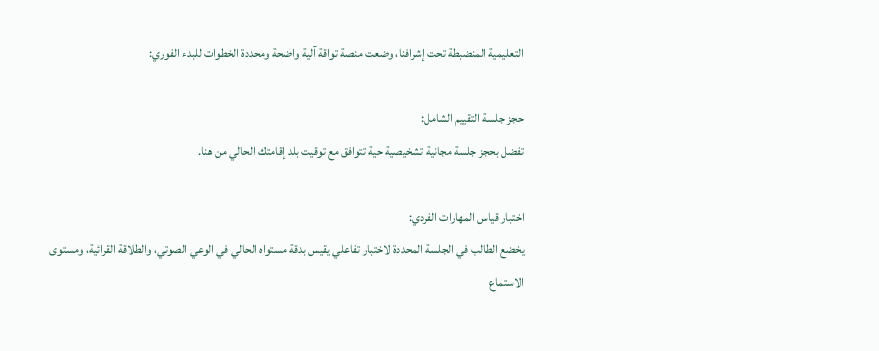التعليمية المنضبطة تحت إشرافنا، وضعت منصة تواقة آلية واضحة ومحددة الخطوات للبدء الفوري:

حجز جلسة التقييم الشامل:
تفضل بحجز جلسة مجانية تشخيصية حية تتوافق مع توقيت بلد إقامتك الحالي من هنا.

اختبار قياس المهارات الفردي:
يخضع الطالب في الجلسة المحددة لاختبار تفاعلي يقيس بدقة مستواه الحالي في الوعي الصوتي، والطلاقة القرائية، ومستوى الاستماع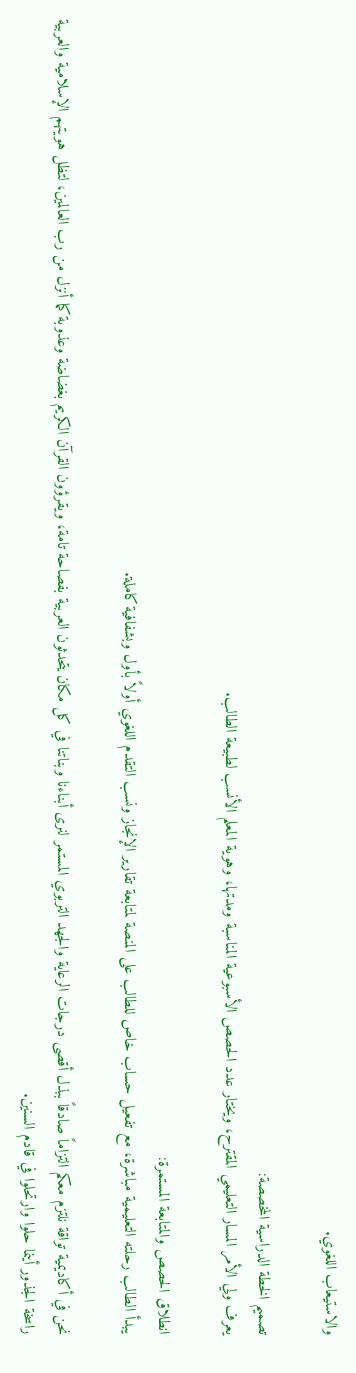والاستيعاب اللغوي.

تصميم الخطة الدراسية المخصصة:
يعرف ولي الأمر المسار التعليمي المقترح، ويختار عدد الحصص الأسبوعية المناسبة ومدتها، وهوية المعلم الأنسب لطبيعة الطالب.

انطلاق الحصص والمتابعة المستمرة:
يبدأ الطالب رحلته التعليمية مباشرة، مع تفعيل حساب خاص للطالب على المنصة لمتابعة تقارير الإنجاز ونسب التقدم اللغوي أولاً بأول وبشفافية كاملة.

نحن في أكاديمية تواقة نلتزم معكم التزاماً صادقاً ببذل أقصى درجات الرعاية والجهد التربوي المستمر لنرى أبناءنا وبناتنا في كل مكان يتحدثون العربية بفصاحة تامة، ويقرؤون القرآن الكريم بغضاضة وعذوبة كما أنزل من رب العالمين، لتظل هويتهم الإسلامية والعربية راسخة الجذور أينما حلوا وارتحلوا في قادم السنين.